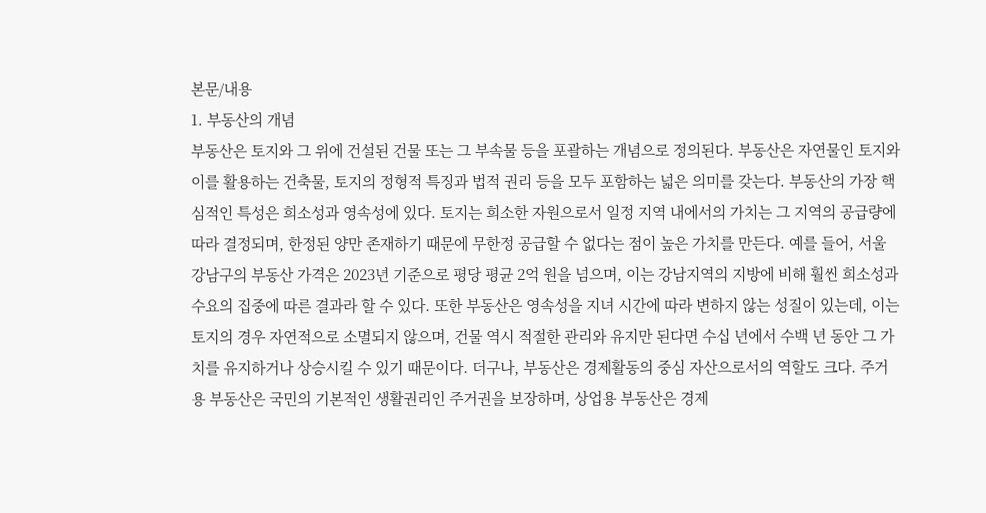본문/내용
1. 부동산의 개념
부동산은 토지와 그 위에 건설된 건물 또는 그 부속물 등을 포괄하는 개념으로 정의된다. 부동산은 자연물인 토지와 이를 활용하는 건축물, 토지의 정형적 특징과 법적 권리 등을 모두 포함하는 넓은 의미를 갖는다. 부동산의 가장 핵심적인 특성은 희소성과 영속성에 있다. 토지는 희소한 자원으로서 일정 지역 내에서의 가치는 그 지역의 공급량에 따라 결정되며, 한정된 양만 존재하기 때문에 무한정 공급할 수 없다는 점이 높은 가치를 만든다. 예를 들어, 서울 강남구의 부동산 가격은 2023년 기준으로 평당 평균 2억 원을 넘으며, 이는 강남지역의 지방에 비해 훨씬 희소성과 수요의 집중에 따른 결과라 할 수 있다. 또한 부동산은 영속성을 지녀 시간에 따라 변하지 않는 성질이 있는데, 이는 토지의 경우 자연적으로 소멸되지 않으며, 건물 역시 적절한 관리와 유지만 된다면 수십 년에서 수백 년 동안 그 가치를 유지하거나 상승시킬 수 있기 때문이다. 더구나, 부동산은 경제활동의 중심 자산으로서의 역할도 크다. 주거용 부동산은 국민의 기본적인 생활권리인 주거권을 보장하며, 상업용 부동산은 경제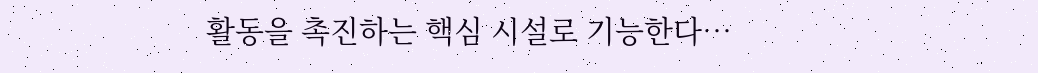활동을 촉진하는 핵심 시설로 기능한다…